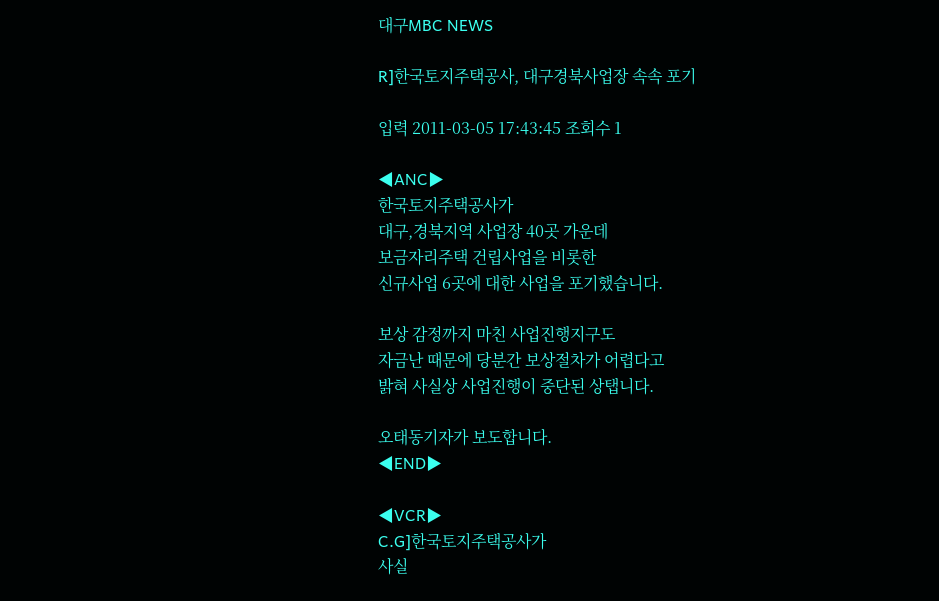대구MBC NEWS

R]한국토지주택공사, 대구경북사업장 속속 포기

입력 2011-03-05 17:43:45 조회수 1

◀ANC▶
한국토지주택공사가
대구,경북지역 사업장 40곳 가운데
보금자리주택 건립사업을 비롯한
신규사업 6곳에 대한 사업을 포기했습니다.

보상 감정까지 마친 사업진행지구도
자금난 때문에 당분간 보상절차가 어렵다고
밝혀 사실상 사업진행이 중단된 상탭니다.

오태동기자가 보도합니다.
◀END▶

◀VCR▶
C.G]한국토지주택공사가
사실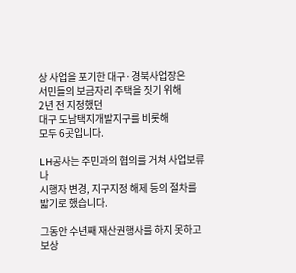상 사업을 포기한 대구·경북사업장은
서민들의 보금자리 주택을 짓기 위해
2년 전 지정했던
대구 도남택지개발지구를 비롯해
모두 6곳입니다.

LH공사는 주민과의 협의를 거쳐 사업보류나
시행자 변경, 지구지정 해제 등의 절차를
밟기로 했습니다.

그동안 수년째 재산권행사를 하지 못하고
보상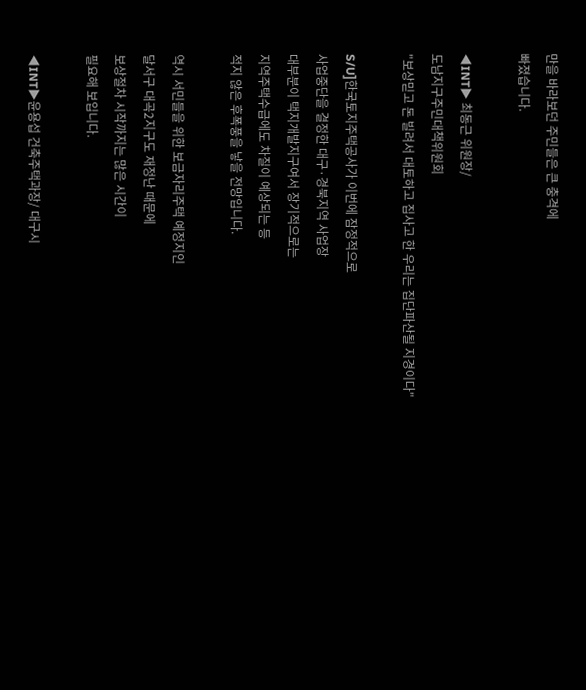만을 바라보던 주민들은 큰 충격에
빠졌습니다.

◀INT▶ 최동근 위원장/
도남지구주민대책위원회
"보상믿고 돈 빌려서 대토하고 집사고 한 우리는 집단파산될 지경이다"

S/U]한국토지주택공사가 이번에 잠정적으로
사업중단을 결정한 대구·경북지역 사업장
대부분이 택지개발지구여서 장기적으로는
지역주택수급에도 차질이 예상되는 등
적지 않은 후폭풍을 낳을 전망입니다.

역시 서민들을 위한 보금자리주택 예정지인
달서구 대곡2지구도 재정난 때문에
보상절차 시작까지는 많은 시간이
필요해 보입니다.

◀INT▶윤용섭 건축주택과장/ 대구시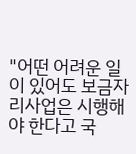"어떤 어려운 일이 있어도 보금자리사업은 시행해야 한다고 국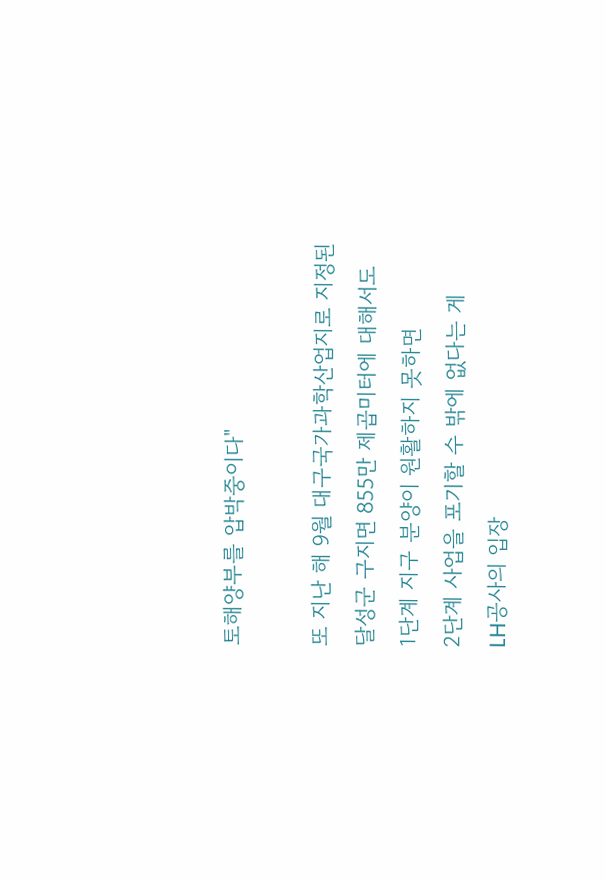토해양부를 압박중이다"

또 지난 해 9월 대구국가과학산업지로 지정된
달성군 구지면 855만 제곱미터에 대해서도
1단계 지구 분양이 원활하지 못하면
2단계 사업을 포기할 수 밖에 없다는 게
LH공사의 입장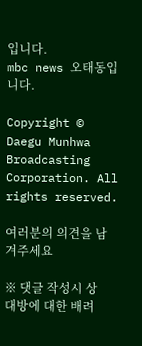입니다.
mbc news 오태동입니다.

Copyright © Daegu Munhwa Broadcasting Corporation. All rights reserved.

여러분의 의견을 남겨주세요

※ 댓글 작성시 상대방에 대한 배려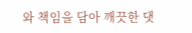와 책임을 담아 깨끗한 댓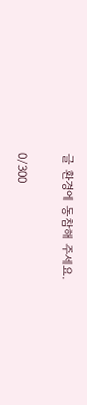글 환경에 동참해 주세요.

0/300